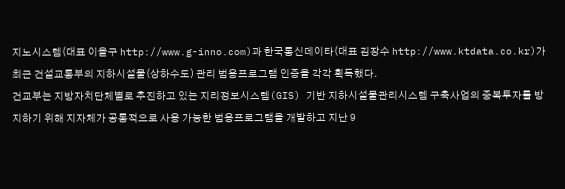지노시스템(대표 이을구 http://www.g-inno.com)과 한국통신데이타(대표 김장수 http://www.ktdata.co.kr)가 최근 건설교통부의 지하시설물(상하수도) 관리 범용프로그램 인증을 각각 획득했다.
건교부는 지방자치단체별로 추진하고 있는 지리정보시스템(GIS) 기반 지하시설물관리시스템 구축사업의 중복투자를 방지하기 위해 지자체가 공통적으로 사용 가능한 범용프로그램을 개발하고 지난 9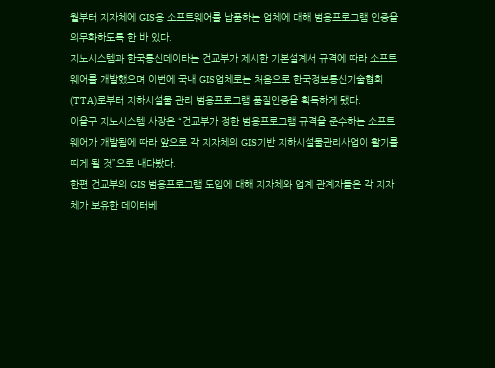월부터 지자체에 GIS용 소프트웨어를 납품하는 업체에 대해 범용프로그램 인증을 의무화하도록 한 바 있다.
지노시스템과 한국통신데이타는 건교부가 제시한 기본설계서 규격에 따라 소프트웨어를 개발했으며 이번에 국내 GIS업체로는 처음으로 한국정보통신기술협회(TTA)로부터 지하시설물 관리 범용프로그램 품질인증을 획득하게 됐다.
이을구 지노시스템 사장은 “건교부가 정한 범용프로그램 규격을 준수하는 소프트웨어가 개발됨에 따라 앞으로 각 지자체의 GIS기반 지하시설물관리사업이 활기를 띠게 될 것”으로 내다봤다.
한편 건교부의 GIS 범용프로그램 도입에 대해 지자체와 업계 관계자들은 각 지자체가 보유한 데이터베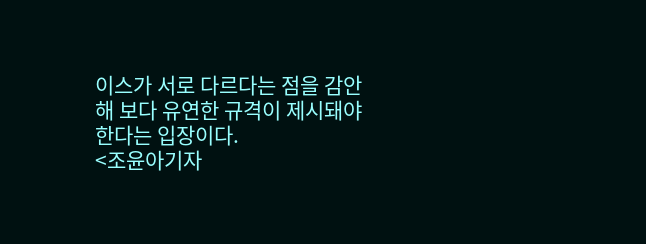이스가 서로 다르다는 점을 감안해 보다 유연한 규격이 제시돼야 한다는 입장이다.
<조윤아기자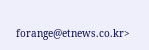forange@etnews.co.kr>